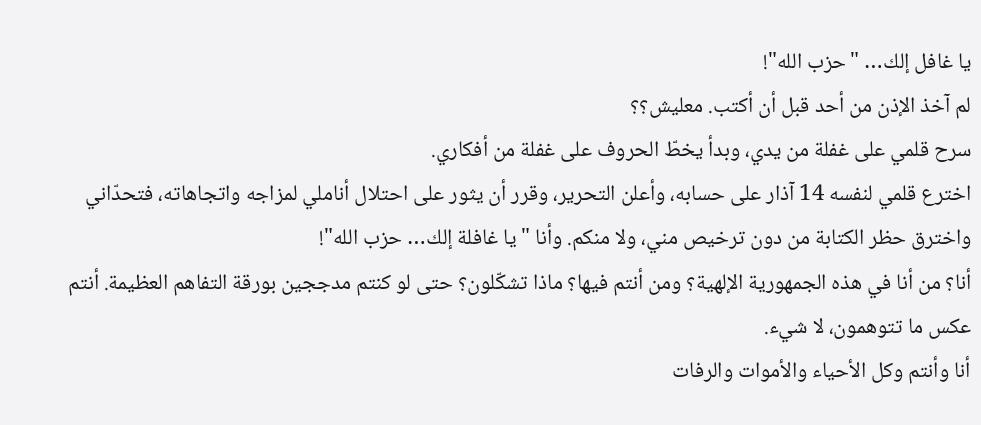يا غافل إلك… "حزب الله"!
لم آخذ الإذن من أحد قبل أن أكتب. معليش؟؟
سرح قلمي على غفلة من يدي، وبدأ يخطّ الحروف على غفلة من أفكاري.
اخترع قلمي لنفسه 14 آذار على حسابه، وأعلن التحرير، وقرر أن يثور على احتلال أناملي لمزاجه واتجاهاته، فتحدّاني واخترق حظر الكتابة من دون ترخيص مني، ولا منكم. وأنا "يا غافلة إلك… حزب الله"!
أنا؟ من أنا في هذه الجمهورية الإلهية؟ ومن أنتم فيها؟ ماذا تشكّلون؟ حتى لو كنتم مدججين بورقة التفاهم العظيمة. أنتم عكس ما تتوهمون، لا شيء.
أنا وأنتم وكل الأحياء والأموات والرفات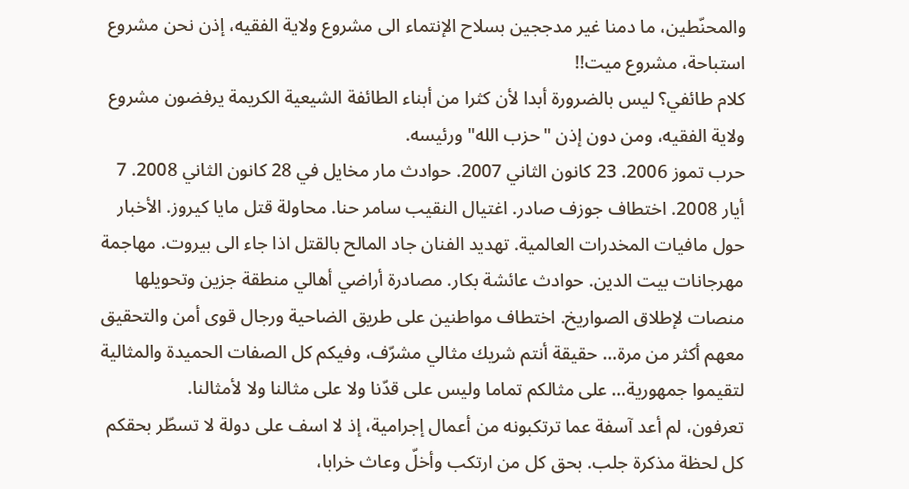والمحنّطين، ما دمنا غير مدججين بسلاح الإنتماء الى مشروع ولاية الفقيه، إذن نحن مشروع استباحة، مشروع ميت!!
كلام طائفي؟ ليس بالضرورة أبدا لأن كثرا من أبناء الطائفة الشيعية الكريمة يرفضون مشروع ولاية الفقيه، ومن دون إذن "حزب الله" ورئيسه.
حرب تموز 2006. 23 كانون الثاني 2007. حوادث مار مخايل في 28 كانون الثاني 2008. 7 أيار 2008. اختطاف جوزف صادر. اغتيال النقيب سامر حنا. محاولة قتل مايا كيروز. الأخبار حول مافيات المخدرات العالمية. تهديد الفنان جاد المالح بالقتل اذا جاء الى بيروت. مهاجمة مهرجانات بيت الدين. حوادث عائشة بكار. مصادرة أراضي أهالي منطقة جزين وتحويلها منصات لإطلاق الصواريخ. اختطاف مواطنين على طريق الضاحية ورجال قوى أمن والتحقيق معهم أكثر من مرة… حقيقة أنتم شريك مثالي مشرّف، وفيكم كل الصفات الحميدة والمثالية لتقيموا جمهورية… على مثالكم تماما وليس على قدّنا ولا على مثالنا ولا لأمثالنا.
تعرفون، لم أعد آسفة عما ترتكبونه من أعمال إجرامية، إذ لا اسف على دولة لا تسطّر بحقكم كل لحظة مذكرة جلب. بحق كل من ارتكب وأخلّ وعاث خرابا،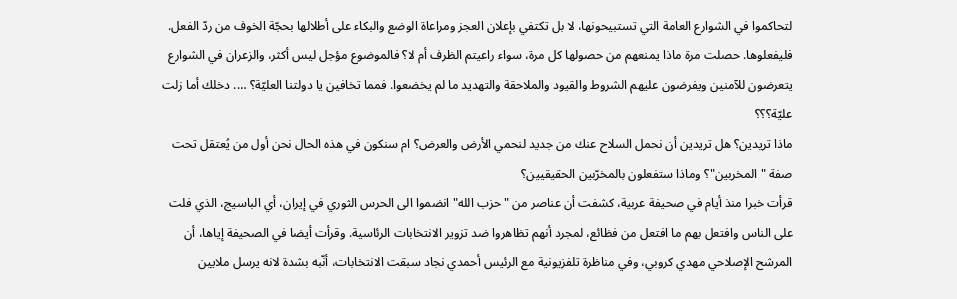لتحاكموا في الشوارع العامة التي تستبيحونها، لا بل تكتفي بإعلان العجز ومراعاة الوضع والبكاء على أطلالها بحجّة الخوف من ردّ الفعل.
فليفعلوها. حصلت مرة ماذا يمنعهم من حصولها كل مرة، سواء راعيتم الظرف أم لا؟ فالموضوع مؤجل ليس أكثر، والزعران في الشوارع يتعرضون للآمنين ويفرضون عليهم الشروط والقيود والملاحقة والتهديد ما لم يخضعوا. فمما تخافين يا دولتنا العليّة؟ …. دخلك أما زلت عليّة؟؟؟
ماذا تريدين؟ هل تريدين أن نحمل السلاح عنك من جديد لنحمي الأرض والعرض؟ ام سنكون في هذه الحال نحن أول من يُعتقل تحت صفة "المخربين"؟ وماذا ستفعلون بالمخرّبين الحقيقيين؟
قرأت خبرا منذ أيام في صحيفة عربية، كشفت أن عناصر من "حزب الله" انضموا الى الحرس الثوري في إيران، أي الباسيج، الذي فلت على الناس وافتعل بهم ما افتعل من فظائع، لمجرد أنهم تظاهروا ضد تزوير الانتخابات الرئاسية. وقرأت أيضا في الصحيفة إياها، أن المرشح الإصلاحي مهدي كروبي، وفي مناظرة تلفزيونية مع الرئيس أحمدي نجاد سبقت الانتخابات، أنّبه بشدة لانه يرسل ملايين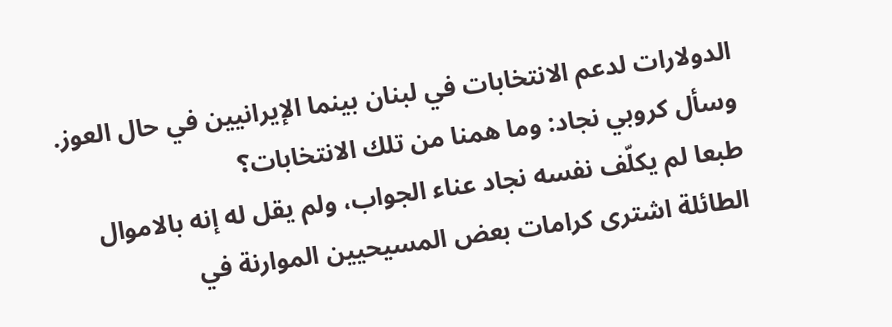الدولارات لدعم الانتخابات في لبنان بينما الإيرانيين في حال العوز. وسأل كروبي نجاد: وما همنا من تلك الانتخابات؟
طبعا لم يكلّف نفسه نجاد عناء الجواب، ولم يقل له إنه بالاموال الطائلة اشترى كرامات بعض المسيحيين الموارنة في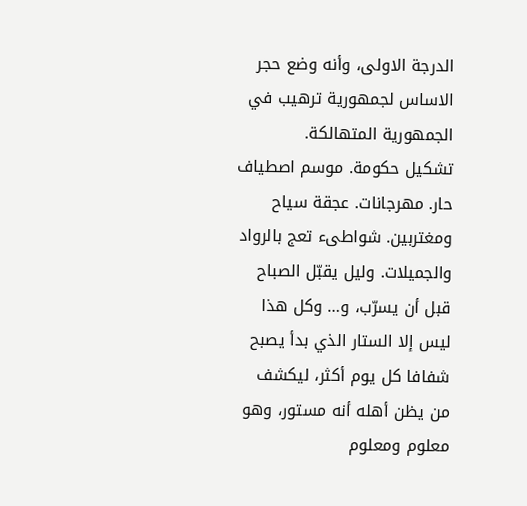الدرجة الاولى، وأنه وضع حجر الاساس لجمهورية ترهيب في الجمهورية المتهالكة.
تشكيل حكومة. موسم اصطياف حار. مهرجانات. عجقة سياح ومغتربين. شواطىء تعج بالرواد والجميلات. وليل يقبّل الصباح قبل أن يسرّب، و… وكل هذا ليس إلا الستار الذي بدأ يصبح شفافا كل يوم أكثر، ليكشف من يظن أهله أنه مستور، وهو معلوم ومعلوم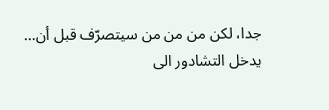جدا، لكن من من من سيتصرّف قبل أن… يدخل التشادور الى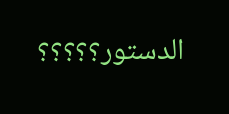الدستور؟؟؟؟؟